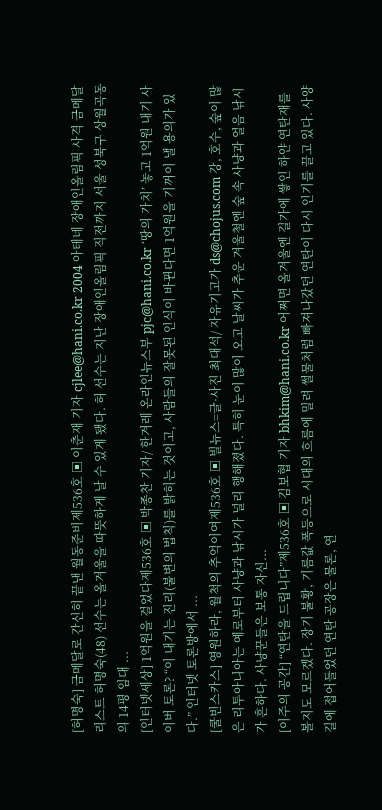[허명숙] 금메달로 간신히 끝낸 월동준비제536호 ▣ 이춘재 기자 cjlee@hani.co.kr 2004 아테네 장애인올림픽 사격 금메달리스트 허명숙(48) 선수는 올겨울을 따뜻하게 날 수 있게 됐다. 허 선수는 지난 장애인올림픽 직전까지 서울 성북구 상월곡동의 14평 임대 ...
[인터넷세상] 1억원을 걸었다제536호 ▣ 박종찬 기자/ 한겨레 온라인뉴스부 pjc@hani.co.kr ‘땅의 가치’ 놓고 1억원 내기 사이버 토론? “이 내기는 진리(불변의 법칙)를 밝히는 것이고, 사람들의 잘못된 인식이 바뀐다면 1억원을 기꺼이 낼 용의가 있다.” 인터넷 토론방에서 ...
[쿨빈스카스] 영원하라, 월척의 추억이여제536호 ▣ 빌뉴스=글·사진 최대석/ 자유기고가 ds@chojus.com 강, 호수, 숲이 많은 리투아니아는 예로부터 사냥과 낚시가 널리 행해졌다. 특히 눈이 많이 오고 날씨가 추운 겨울철엔 숲 속 사냥과 얼음 낚시가 흔하다. 사냥꾼들은 보통 자신...
[이주의 공간] “연탄을 드립니다”제536호 ▣ 김보협 기자 bhkim@hani.co.kr 어쩌면 올겨울엔 길가에 쌓인 하얀 연탄재를 볼지도 모르겠다. 장기 불황, 기름값 폭등으로 시대의 흐름에 밀려 썰물처럼 빠져나갔던 연탄이 다시 인기를 끌고 있다. 사양길에 접어들었던 연탄 공장은 물론, 연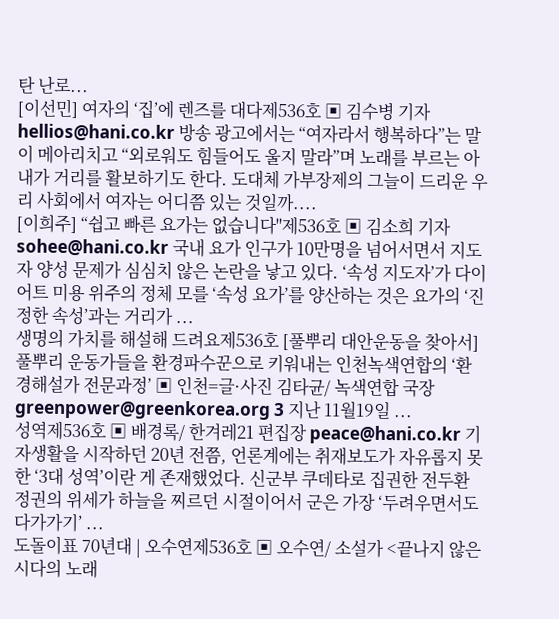탄 난로...
[이선민] 여자의 ‘집’에 렌즈를 대다제536호 ▣ 김수병 기자 hellios@hani.co.kr 방송 광고에서는 “여자라서 행복하다”는 말이 메아리치고 “외로워도 힘들어도 울지 말라”며 노래를 부르는 아내가 거리를 활보하기도 한다. 도대체 가부장제의 그늘이 드리운 우리 사회에서 여자는 어디쯤 있는 것일까....
[이희주] “쉽고 빠른 요가는 없습니다"제536호 ▣ 김소희 기자 sohee@hani.co.kr 국내 요가 인구가 10만명을 넘어서면서 지도자 양성 문제가 심심치 않은 논란을 낳고 있다. ‘속성 지도자’가 다이어트 미용 위주의 정체 모를 ‘속성 요가’를 양산하는 것은 요가의 ‘진정한 속성’과는 거리가 ...
생명의 가치를 해설해 드려요제536호 [풀뿌리 대안운동을 찾아서] 풀뿌리 운동가들을 환경파수꾼으로 키워내는 인천녹색연합의 ‘환경해설가 전문과정’ ▣ 인천=글·사진 김타균/ 녹색연합 국장 greenpower@greenkorea.org 3 지난 11월19일 ...
성역제536호 ▣ 배경록/ 한겨레21 편집장 peace@hani.co.kr 기자생활을 시작하던 20년 전쯤, 언론계에는 취재보도가 자유롭지 못한 ‘3대 성역’이란 게 존재했었다. 신군부 쿠데타로 집권한 전두환 정권의 위세가 하늘을 찌르던 시절이어서 군은 가장 ‘두려우면서도 다가가기’ ...
도돌이표 70년대 | 오수연제536호 ▣ 오수연/ 소설가 <끝나지 않은 시다의 노래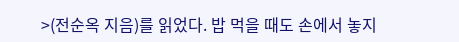>(전순옥 지음)를 읽었다. 밥 먹을 때도 손에서 놓지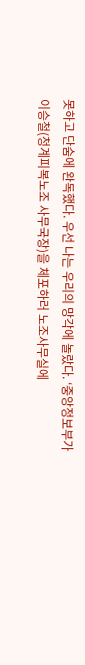못하고 단숨에 완독했다. 우선 나는 우리의 망각에 놀랐다. ‘중앙정보부가 이승철(청계피복노조 사무국장)을 체포하러 노조사무실에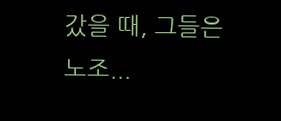갔을 때, 그들은 노조...